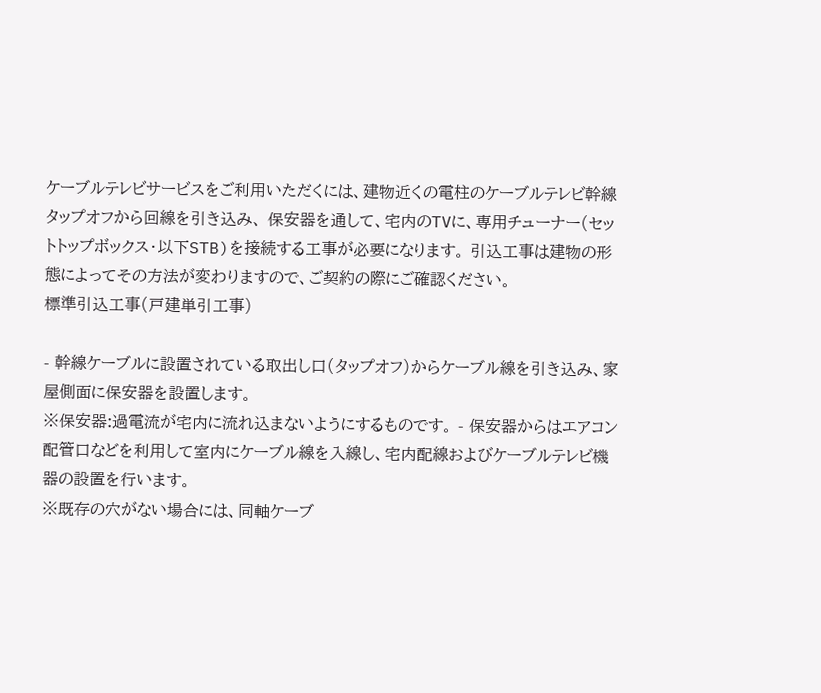ケーブルテレビサービスをご利用いただくには、建物近くの電柱のケーブルテレビ幹線タップオフから回線を引き込み、 保安器を通して、宅内のTVに、専用チューナー(セットトップボックス・以下STB)を接続する工事が必要になります。 引込工事は建物の形態によってその方法が変わりますので、ご契約の際にご確認ください。
標準引込工事(戸建単引工事)

- 幹線ケーブルに設置されている取出し口(タップオフ)からケーブル線を引き込み、家屋側面に保安器を設置します。
※保安器:過電流が宅内に流れ込まないようにするものです。 - 保安器からはエアコン配管口などを利用して室内にケーブル線を入線し、宅内配線およびケーブルテレビ機器の設置を行います。
※既存の穴がない場合には、同軸ケーブ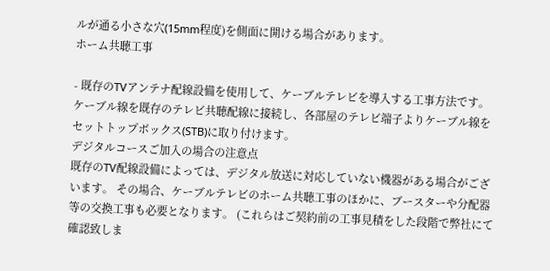ルが通る小さな穴(15mm程度)を側面に開ける場合があります。
ホーム共聴工事

- 既存のTVアンテナ配線設備を使用して、ケーブルテレビを導入する工事方法です。 ケーブル線を既存のテレビ共聴配線に接続し、各部屋のテレビ端子よりケーブル線をセットトップボックス(STB)に取り付けます。
デジタルコースご加入の場合の注意点
既存のTV配線設備によっては、デジタル放送に対応していない機器がある場合がございます。 その場合、ケーブルテレビのホーム共聴工事のほかに、ブースターや分配器等の交換工事も必要となります。 (これらはご契約前の工事見積をした段階で弊社にて確認致しま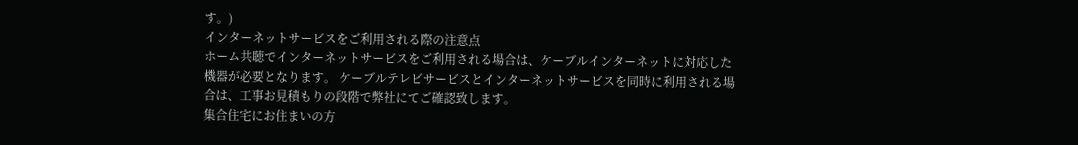す。)
インターネットサービスをご利用される際の注意点
ホーム共聴でインターネットサービスをご利用される場合は、ケーブルインターネットに対応した機器が必要となります。 ケーブルテレビサービスとインターネットサービスを同時に利用される場合は、工事お見積もりの段階で弊社にてご確認致します。
集合住宅にお住まいの方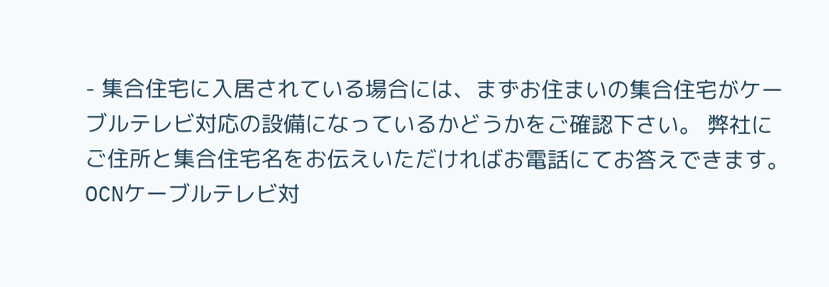- 集合住宅に入居されている場合には、まずお住まいの集合住宅がケーブルテレビ対応の設備になっているかどうかをご確認下さい。 弊社にご住所と集合住宅名をお伝えいただければお電話にてお答えできます。 OCNケーブルテレビ対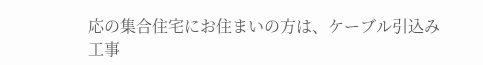応の集合住宅にお住まいの方は、ケーブル引込み工事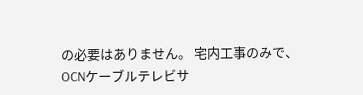の必要はありません。 宅内工事のみで、OCNケーブルテレビサ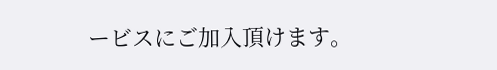ービスにご加入頂けます。